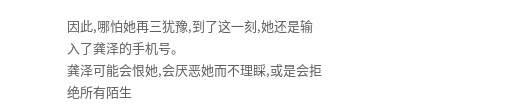因此,哪怕她再三犹豫,到了这一刻,她还是输入了龚泽的手机号。
龚泽可能会恨她,会厌恶她而不理睬,或是会拒绝所有陌生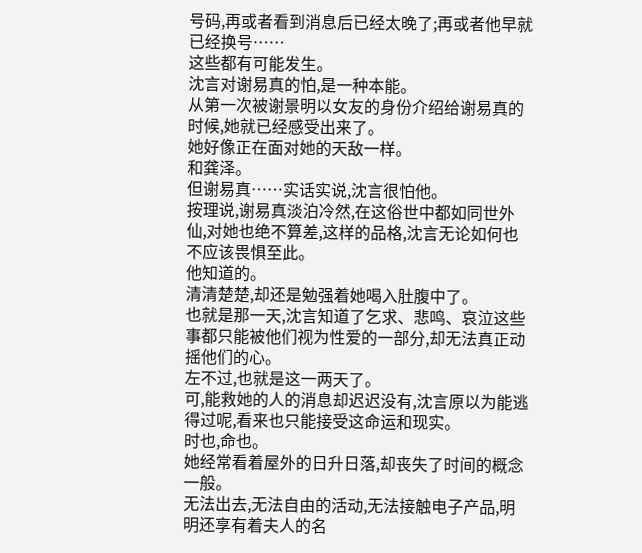号码,再或者看到消息后已经太晚了;再或者他早就已经换号……
这些都有可能发生。
沈言对谢易真的怕,是一种本能。
从第一次被谢景明以女友的身份介绍给谢易真的时候,她就已经感受出来了。
她好像正在面对她的天敌一样。
和龚泽。
但谢易真……实话实说,沈言很怕他。
按理说,谢易真淡泊冷然,在这俗世中都如同世外仙,对她也绝不算差,这样的品格,沈言无论如何也不应该畏惧至此。
他知道的。
清清楚楚,却还是勉强着她喝入肚腹中了。
也就是那一天,沈言知道了乞求、悲鸣、哀泣这些事都只能被他们视为性爱的一部分,却无法真正动摇他们的心。
左不过,也就是这一两天了。
可,能救她的人的消息却迟迟没有,沈言原以为能逃得过呢,看来也只能接受这命运和现实。
时也,命也。
她经常看着屋外的日升日落,却丧失了时间的概念一般。
无法出去,无法自由的活动,无法接触电子产品,明明还享有着夫人的名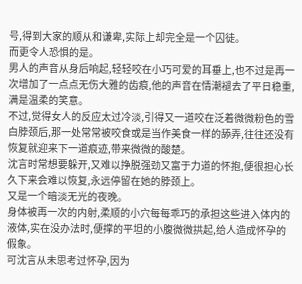号,得到大家的顺从和谦卑,实际上却完全是一个囚徒。
而更令人恐惧的是。
男人的声音从身后响起,轻轻咬在小巧可爱的耳垂上,也不过是再一次增加了一点点无伤大雅的齿痕,他的声音在情潮褪去了平日稳重,满是温柔的笑意。
不过,觉得女人的反应太过冷淡,引得又一道咬在泛着微微粉色的雪白脖颈后,那一处常常被咬食或是当作美食一样的舔弄,往往还没有恢复就迎来下一道痕迹,带来微微的酸楚。
沈言时常想要躲开,又难以挣脱强劲又富于力道的怀抱,便很担心长久下来会难以恢复,永远停留在她的脖颈上。
又是一个暗淡无光的夜晚。
身体被再一次的内射,柔顺的小穴每每乖巧的承担这些进入体内的液体,实在没办法时,便撑的平坦的小腹微微拱起,给人造成怀孕的假象。
可沈言从未思考过怀孕,因为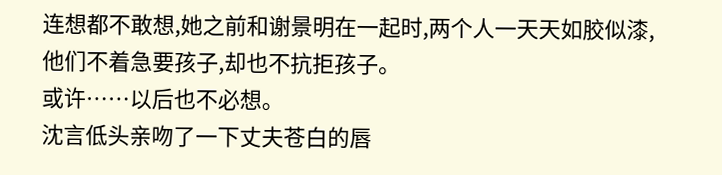连想都不敢想,她之前和谢景明在一起时,两个人一天天如胶似漆,他们不着急要孩子,却也不抗拒孩子。
或许……以后也不必想。
沈言低头亲吻了一下丈夫苍白的唇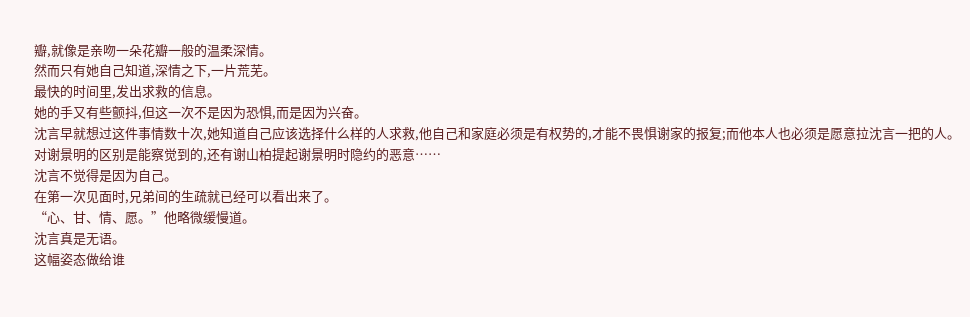瓣,就像是亲吻一朵花瓣一般的温柔深情。
然而只有她自己知道,深情之下,一片荒芜。
最快的时间里,发出求救的信息。
她的手又有些颤抖,但这一次不是因为恐惧,而是因为兴奋。
沈言早就想过这件事情数十次,她知道自己应该选择什么样的人求救,他自己和家庭必须是有权势的,才能不畏惧谢家的报复;而他本人也必须是愿意拉沈言一把的人。
对谢景明的区别是能察觉到的,还有谢山柏提起谢景明时隐约的恶意……
沈言不觉得是因为自己。
在第一次见面时,兄弟间的生疏就已经可以看出来了。
“心、甘、情、愿。”他略微缓慢道。
沈言真是无语。
这幅姿态做给谁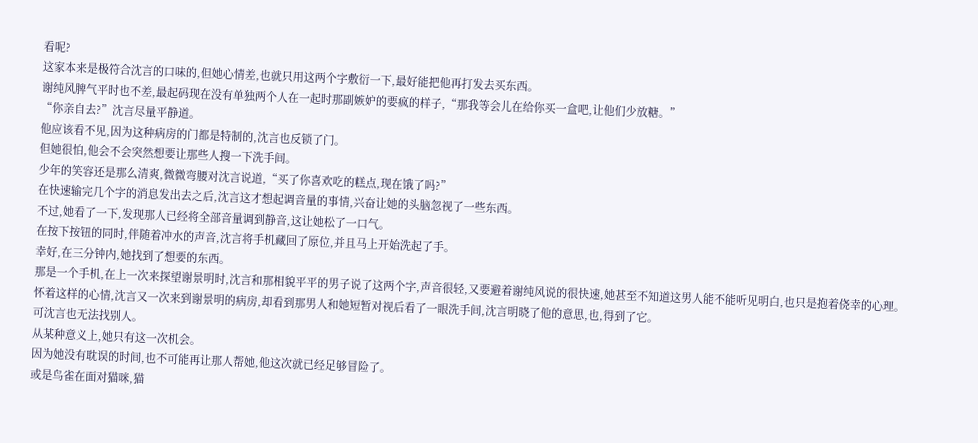看呢?
这家本来是极符合沈言的口味的,但她心情差,也就只用这两个字敷衍一下,最好能把他再打发去买东西。
谢纯风脾气平时也不差,最起码现在没有单独两个人在一起时那副嫉妒的要疯的样子,“那我等会儿在给你买一盒吧,让他们少放糖。”
“你亲自去?”沈言尽量平静道。
他应该看不见,因为这种病房的门都是特制的,沈言也反锁了门。
但她很怕,他会不会突然想要让那些人搜一下洗手间。
少年的笑容还是那么清爽,微微弯腰对沈言说道,“买了你喜欢吃的糕点,现在饿了吗?”
在快速输完几个字的消息发出去之后,沈言这才想起调音量的事情,兴奋让她的头脑忽视了一些东西。
不过,她看了一下,发现那人已经将全部音量调到静音,这让她松了一口气。
在按下按钮的同时,伴随着冲水的声音,沈言将手机藏回了原位,并且马上开始洗起了手。
幸好,在三分钟内,她找到了想要的东西。
那是一个手机,在上一次来探望谢景明时,沈言和那相貌平平的男子说了这两个字,声音很轻,又要避着谢纯风说的很快速,她甚至不知道这男人能不能听见明白,也只是抱着侥幸的心理。
怀着这样的心情,沈言又一次来到谢景明的病房,却看到那男人和她短暂对视后看了一眼洗手间,沈言明晓了他的意思,也,得到了它。
可沈言也无法找别人。
从某种意义上,她只有这一次机会。
因为她没有耽误的时间,也不可能再让那人帮她,他这次就已经足够冒险了。
或是鸟雀在面对猫咪,猫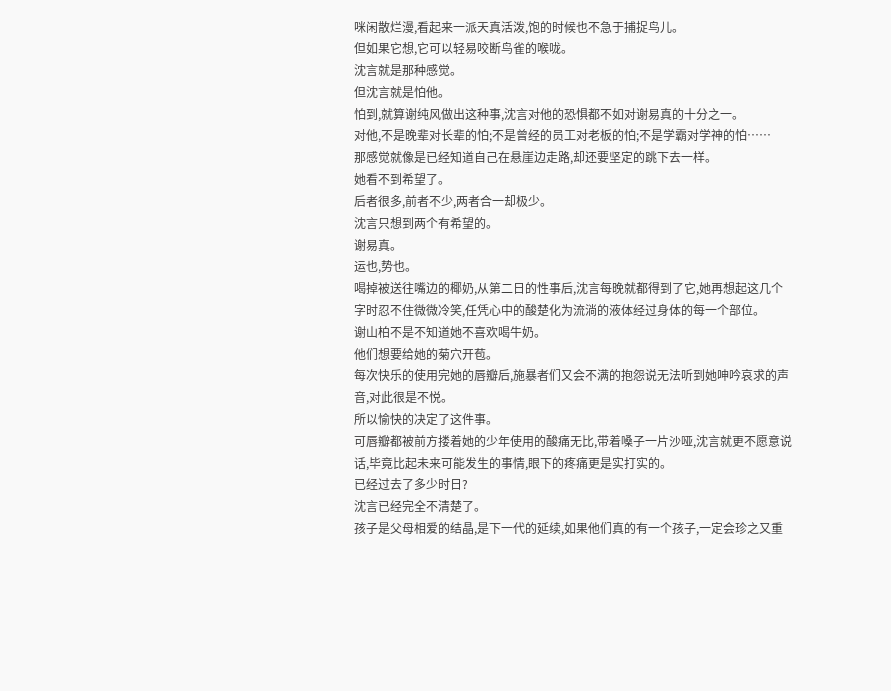咪闲散烂漫,看起来一派天真活泼,饱的时候也不急于捕捉鸟儿。
但如果它想,它可以轻易咬断鸟雀的喉咙。
沈言就是那种感觉。
但沈言就是怕他。
怕到,就算谢纯风做出这种事,沈言对他的恐惧都不如对谢易真的十分之一。
对他,不是晚辈对长辈的怕;不是曾经的员工对老板的怕;不是学霸对学神的怕……
那感觉就像是已经知道自己在悬崖边走路,却还要坚定的跳下去一样。
她看不到希望了。
后者很多,前者不少,两者合一却极少。
沈言只想到两个有希望的。
谢易真。
运也,势也。
喝掉被送往嘴边的椰奶,从第二日的性事后,沈言每晚就都得到了它,她再想起这几个字时忍不住微微冷笑,任凭心中的酸楚化为流淌的液体经过身体的每一个部位。
谢山柏不是不知道她不喜欢喝牛奶。
他们想要给她的菊穴开苞。
每次快乐的使用完她的唇瓣后,施暴者们又会不满的抱怨说无法听到她呻吟哀求的声音,对此很是不悦。
所以愉快的决定了这件事。
可唇瓣都被前方搂着她的少年使用的酸痛无比,带着嗓子一片沙哑,沈言就更不愿意说话,毕竟比起未来可能发生的事情,眼下的疼痛更是实打实的。
已经过去了多少时日?
沈言已经完全不清楚了。
孩子是父母相爱的结晶,是下一代的延续,如果他们真的有一个孩子,一定会珍之又重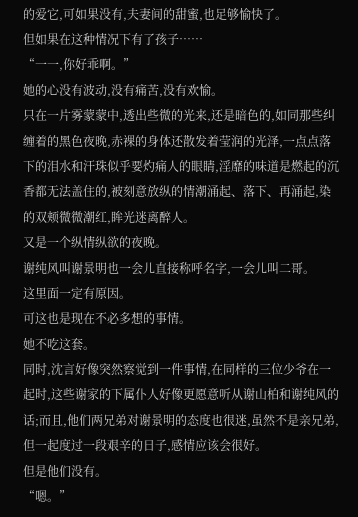的爱它,可如果没有,夫妻间的甜蜜,也足够愉快了。
但如果在这种情况下有了孩子……
“一一,你好乖啊。”
她的心没有波动,没有痛苦,没有欢愉。
只在一片雾蒙蒙中,透出些微的光来,还是暗色的,如同那些纠缠着的黑色夜晚,赤裸的身体还散发着莹润的光泽,一点点落下的泪水和汗珠似乎要灼痛人的眼睛,淫靡的味道是燃起的沉香都无法盖住的,被刻意放纵的情潮涌起、落下、再涌起,染的双颊微微潮红,眸光迷离醉人。
又是一个纵情纵欲的夜晚。
谢纯风叫谢景明也一会儿直接称呼名字,一会儿叫二哥。
这里面一定有原因。
可这也是现在不必多想的事情。
她不吃这套。
同时,沈言好像突然察觉到一件事情,在同样的三位少爷在一起时,这些谢家的下属仆人好像更愿意听从谢山柏和谢纯风的话;而且,他们两兄弟对谢景明的态度也很迷,虽然不是亲兄弟,但一起度过一段艰辛的日子,感情应该会很好。
但是他们没有。
“嗯。”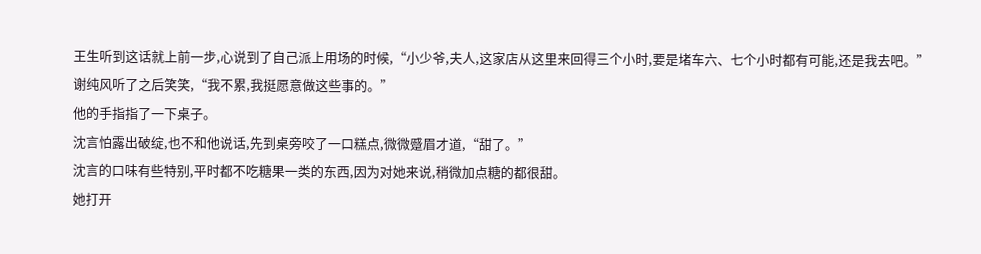王生听到这话就上前一步,心说到了自己派上用场的时候,“小少爷,夫人,这家店从这里来回得三个小时,要是堵车六、七个小时都有可能,还是我去吧。”
谢纯风听了之后笑笑,“我不累,我挺愿意做这些事的。”
他的手指指了一下桌子。
沈言怕露出破绽,也不和他说话,先到桌旁咬了一口糕点,微微蹙眉才道,“甜了。”
沈言的口味有些特别,平时都不吃糖果一类的东西,因为对她来说,稍微加点糖的都很甜。
她打开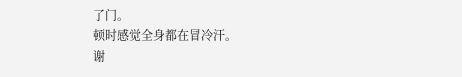了门。
顿时感觉全身都在冒冷汗。
谢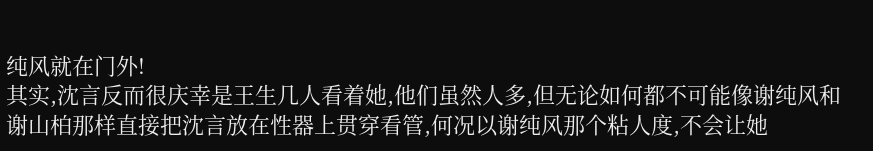纯风就在门外!
其实,沈言反而很庆幸是王生几人看着她,他们虽然人多,但无论如何都不可能像谢纯风和谢山柏那样直接把沈言放在性器上贯穿看管,何况以谢纯风那个粘人度,不会让她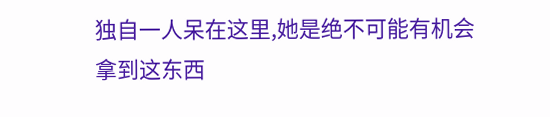独自一人呆在这里,她是绝不可能有机会拿到这东西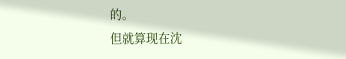的。
但就算现在沈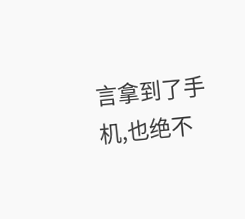言拿到了手机,也绝不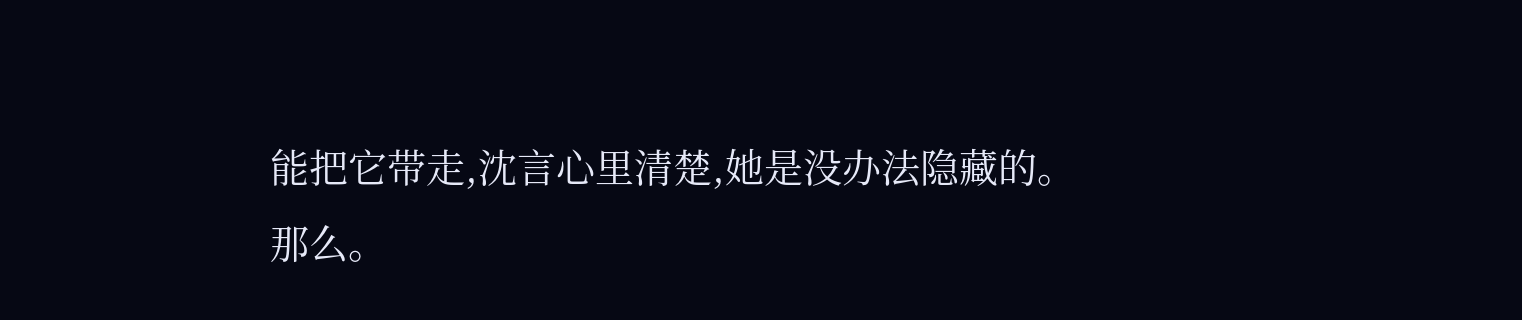能把它带走,沈言心里清楚,她是没办法隐藏的。
那么。